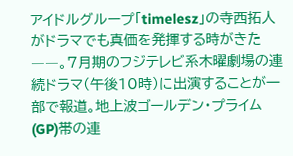アイドルグループ「timelesz」の寺西拓人がドラマでも真価を発揮する時がきた――。7月期のフジテレビ系木曜劇場の連続ドラマ(午後10時)に出演することが一部で報道。地上波ゴールデン・プライム(GP)帯の連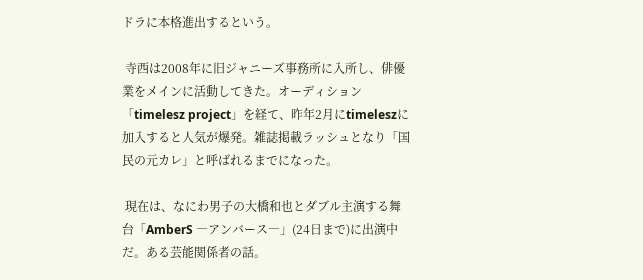ドラに本格進出するという。

 寺西は2008年に旧ジャニーズ事務所に入所し、俳優業をメインに活動してきた。オーディション「timelesz project」を経て、昨年2月にtimeleszに加入すると人気が爆発。雑誌掲載ラッシュとなり「国民の元カレ」と呼ばれるまでになった。

 現在は、なにわ男子の大橋和也とダブル主演する舞台「AmberS ―アンバース―」(24日まで)に出演中だ。ある芸能関係者の話。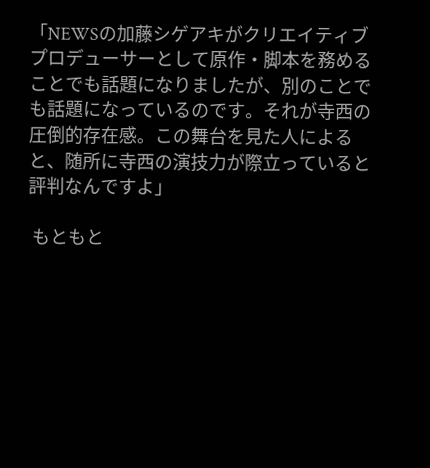「NEWSの加藤シゲアキがクリエイティブプロデューサーとして原作・脚本を務めることでも話題になりましたが、別のことでも話題になっているのです。それが寺西の圧倒的存在感。この舞台を見た人によると、随所に寺西の演技力が際立っていると評判なんですよ」

 もともと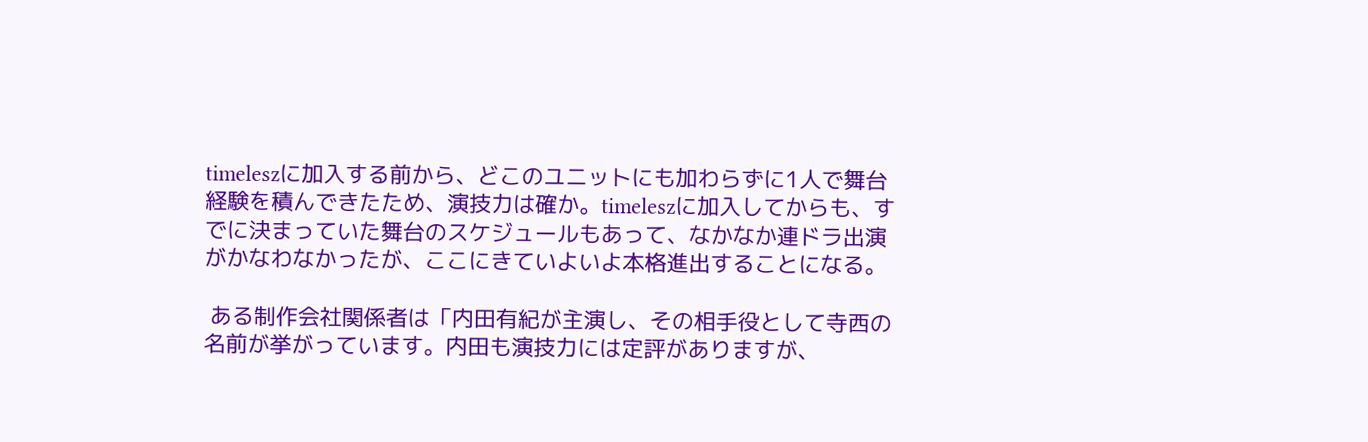timeleszに加入する前から、どこのユニットにも加わらずに1人で舞台経験を積んできたため、演技力は確か。timeleszに加入してからも、すでに決まっていた舞台のスケジュールもあって、なかなか連ドラ出演がかなわなかったが、ここにきていよいよ本格進出することになる。

 ある制作会社関係者は「内田有紀が主演し、その相手役として寺西の名前が挙がっています。内田も演技力には定評がありますが、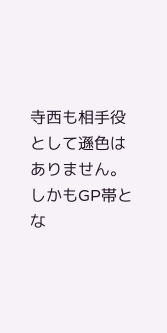寺西も相手役として遜色はありません。しかもGP帯とな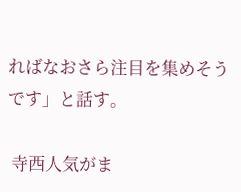ればなおさら注目を集めそうです」と話す。

 寺西人気がま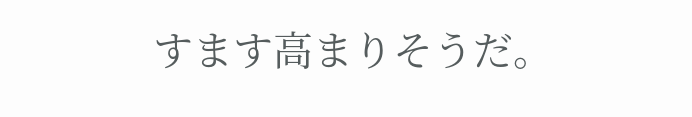すます高まりそうだ。